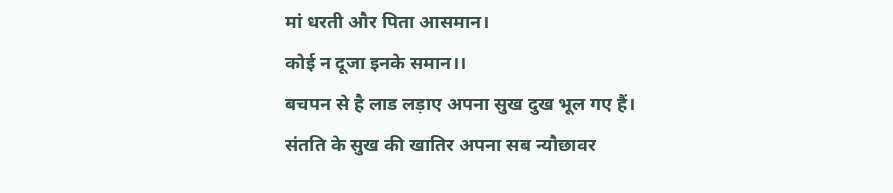मां धरती और पिता आसमान।
कोई न दूजा इनके समान।।
बचपन से है लाड लड़ाए अपना सुख दुख भूल गए हैं।
संतति के सुख की खातिर अपना सब न्यौछावर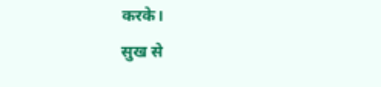करके।
सुख से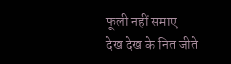फूली नहीं समाए
देख देख के नित जीते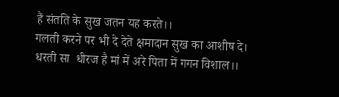हैं संतति के सुख जतन यह करते।।
गलती करने पर भी दे देते क्षमादान सुख का आशीष दे।
धरती सा  धीरज है मां में अरे पिता में गगन विशाल।।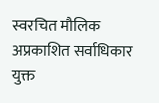स्वरचित मौलिक अप्रकाशित सर्वाधिकार युक्त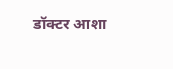डॉक्टर आशा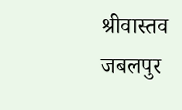श्रीवास्तव जबलपुर